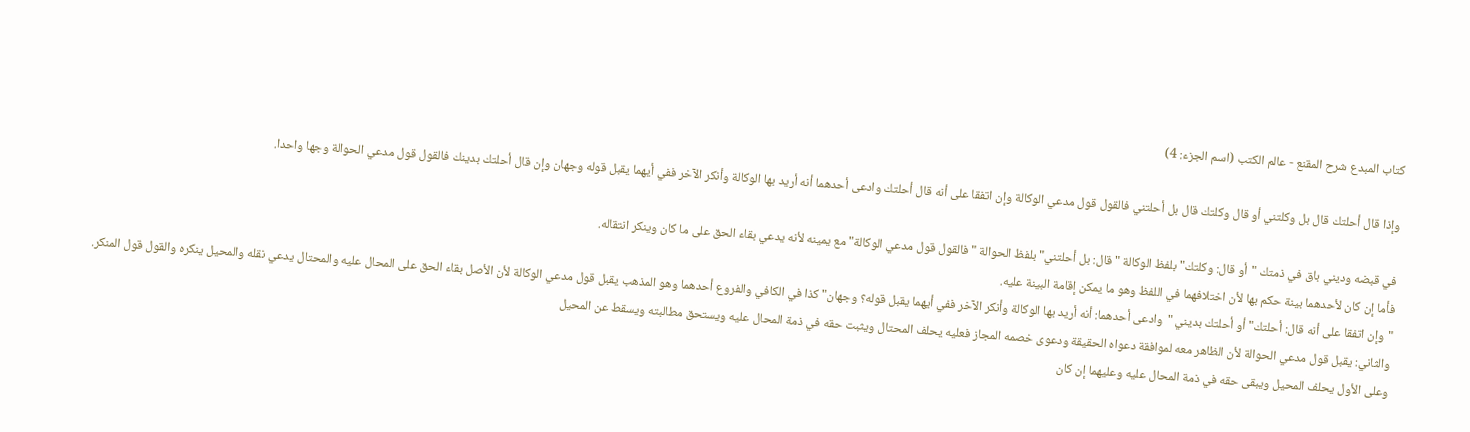كتاب المبدع شرح المقنع - عالم الكتب (اسم الجزء: 4)

وإذا قال أحلتك قال بل وكلتني أو قال وكلتك قال بل أحلتني فالقول قول مدعي الوكالة وإن اتفقا على أنه قال أحلتك وادعى أحدهما أنه أريد بها الوكالة وأنكر الآخر ففي أيهما يقبل قوله وجهان وإن قال أحلتك بدينك فالقول قول مدعي الحوالة وجها واحدا.

في قبضه وديني باق في ذمتك "أو قال: وكلتك" بلفظ الوكالة "قال: بل أحلتني" بلفظ الحوالة "فالقول قول مدعي الوكالة" مع يمينه لأنه يدعي بقاء الحق على ما كان وينكر انتقاله.
فأما إن كان لأحدهما بينة حكم بها لأن اختلافهما في اللفظ وهو ما يمكن إقامة البينة عليه.
"وإن اتفقا على أنه قال: أحلتك" أو أحلتك بديني "وادعى أحدهما: أنه أريد بها الوكالة وأنكر الآخر ففي أيهما يقبل قوله؟ وجهان" كذا في الكافي والفروع أحدهما وهو المذهب يقبل قول مدعي الوكالة لأن الأصل بقاء الحق على المحال عليه والمحتال يدعي نقله والمحيل ينكره والقول قول المنكر.
والثاني: يقبل قول مدعي الحوالة لأن الظاهر معه لموافقة دعواه الحقيقة ودعوى خصمه المجاز فعليه يحلف المحتال ويثبت حقه في ذمة المحال عليه ويستحق مطالبته ويسقط عن المحيل
وعلى الأول يحلف المحيل ويبقى حقه في ذمة المحال عليه وعليهما إن كان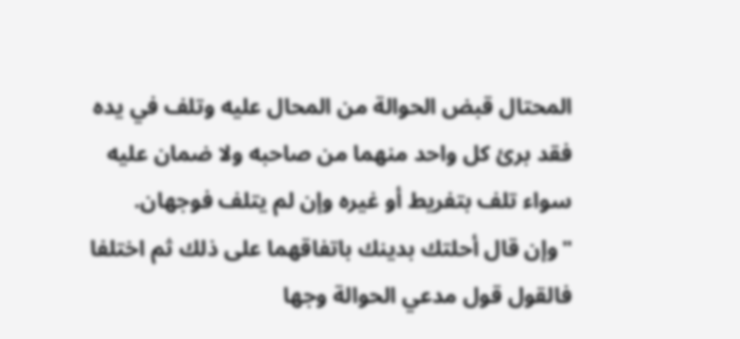المحتال قبض الحوالة من المحال عليه وتلف في يده فقد برئ كل واحد منهما من صاحبه ولا ضمان عليه سواء تلف بتفريط أو غيره وإن لم يتلف فوجهان.
"وإن قال أحلتك بدينك باتفاقهما على ذلك ثم اختلفا فالقول قول مدعي الحوالة وجها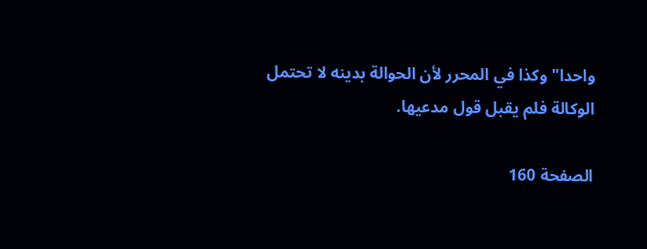واحدا" وكذا في المحرر لأن الحوالة بدينه لا تحتمل الوكالة فلم يقبل قول مدعيها.

الصفحة 160